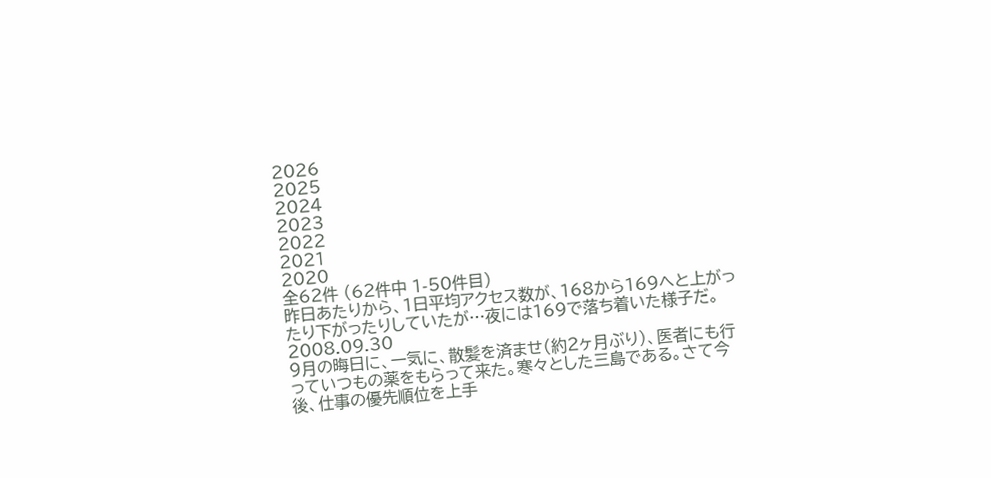2026
2025
2024
2023
2022
2021
2020
全62件 (62件中 1-50件目)
昨日あたりから、1日平均アクセス数が、168から169へと上がったり下がったりしていたが…夜には169で落ち着いた様子だ。
2008.09.30
9月の晦日に、一気に、散髪を済ませ(約2ヶ月ぶり)、医者にも行っていつもの薬をもらって来た。寒々とした三島である。さて今後、仕事の優先順位を上手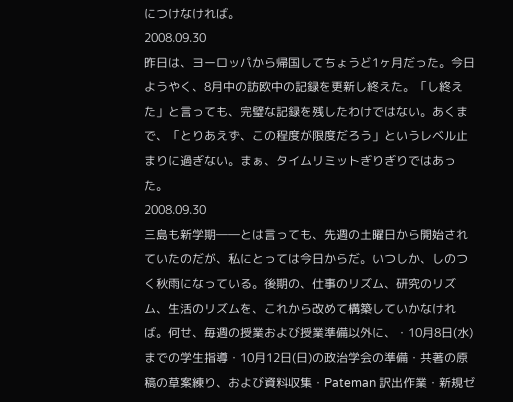につけなければ。
2008.09.30
昨日は、ヨーロッパから帰国してちょうど1ヶ月だった。今日ようやく、8月中の訪欧中の記録を更新し終えた。「し終えた」と言っても、完璧な記録を残したわけではない。あくまで、「とりあえず、この程度が限度だろう」というレベル止まりに過ぎない。まぁ、タイムリミットぎりぎりではあった。
2008.09.30
三島も新学期――とは言っても、先週の土曜日から開始されていたのだが、私にとっては今日からだ。いつしか、しのつく秋雨になっている。後期の、仕事のリズム、研究のリズム、生活のリズムを、これから改めて構築していかなければ。何せ、毎週の授業および授業準備以外に、・10月8日(水)までの学生指導・10月12日(日)の政治学会の準備・共著の原稿の草案練り、および資料収集・Pateman 訳出作業・新規ゼ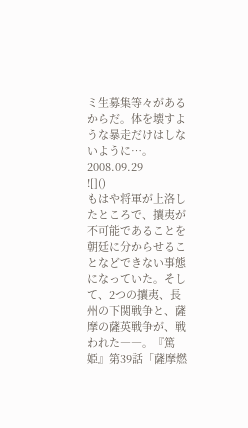ミ生募集等々があるからだ。体を壊すような暴走だけはしないように…。
2008.09.29
![]()
もはや将軍が上洛したところで、攘夷が不可能であることを朝廷に分からせることなどできない事態になっていた。そして、2つの攘夷、長州の下関戦争と、薩摩の薩英戦争が、戦われた――。『篤姫』第39話「薩摩燃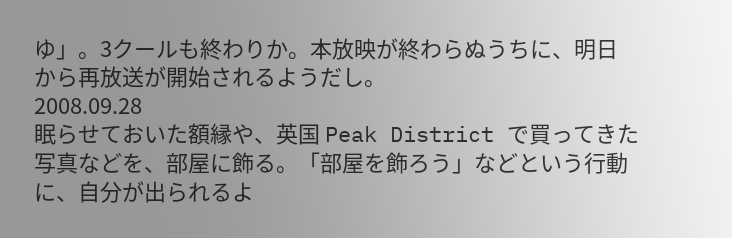ゆ」。3クールも終わりか。本放映が終わらぬうちに、明日から再放送が開始されるようだし。
2008.09.28
眠らせておいた額縁や、英国 Peak District で買ってきた写真などを、部屋に飾る。「部屋を飾ろう」などという行動に、自分が出られるよ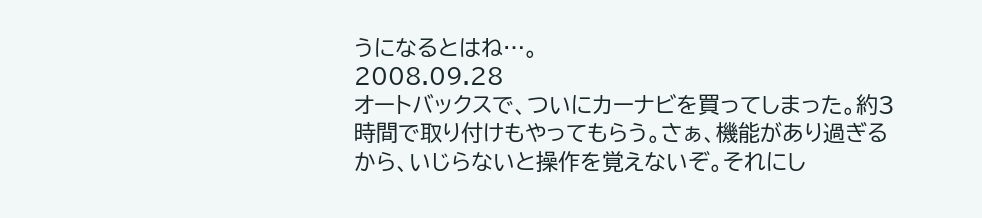うになるとはね…。
2008.09.28
オートバックスで、ついにカーナビを買ってしまった。約3時間で取り付けもやってもらう。さぁ、機能があり過ぎるから、いじらないと操作を覚えないぞ。それにし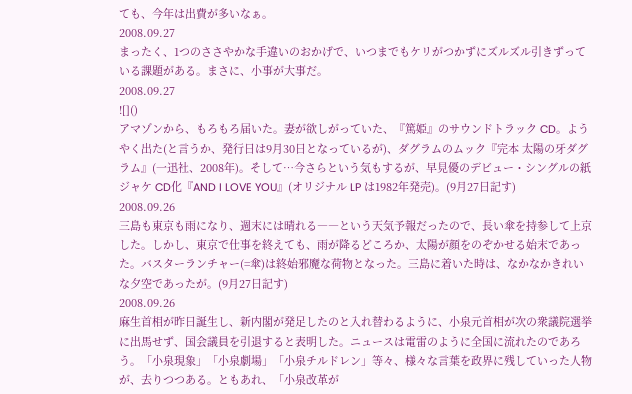ても、今年は出費が多いなぁ。
2008.09.27
まったく、1つのささやかな手違いのおかげで、いつまでもケリがつかずにズルズル引きずっている課題がある。まさに、小事が大事だ。
2008.09.27
![]()
アマゾンから、もろもろ届いた。妻が欲しがっていた、『篤姫』のサウンドトラック CD。ようやく出た(と言うか、発行日は9月30日となっているが)、ダグラムのムック『完本 太陽の牙ダグラム』(一迅社、2008年)。そして…今さらという気もするが、早見優のデビュー・シングルの紙ジャケ CD化『AND I LOVE YOU』(オリジナル LP は1982年発売)。(9月27日記す)
2008.09.26
三島も東京も雨になり、週末には晴れる――という天気予報だったので、長い傘を持参して上京した。しかし、東京で仕事を終えても、雨が降るどころか、太陽が顔をのぞかせる始末であった。バスターランチャー(=傘)は終始邪魔な荷物となった。三島に着いた時は、なかなかきれいな夕空であったが。(9月27日記す)
2008.09.26
麻生首相が昨日誕生し、新内閣が発足したのと入れ替わるように、小泉元首相が次の衆議院選挙に出馬せず、国会議員を引退すると表明した。ニュースは電雷のように全国に流れたのであろう。「小泉現象」「小泉劇場」「小泉チルドレン」等々、様々な言葉を政界に残していった人物が、去りつつある。ともあれ、「小泉改革が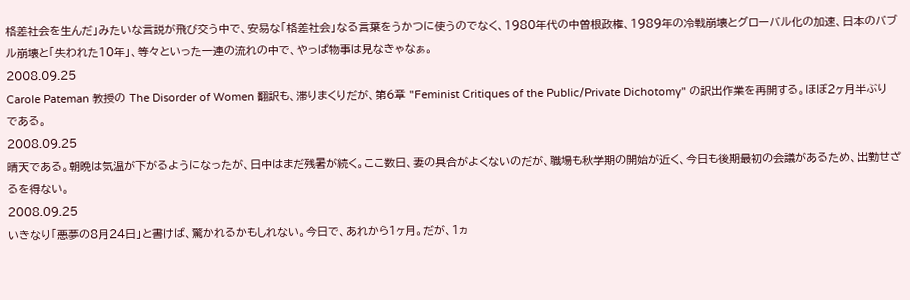格差社会を生んだ」みたいな言説が飛び交う中で、安易な「格差社会」なる言葉をうかつに使うのでなく、1980年代の中曽根政権、1989年の冷戦崩壊とグローバル化の加速、日本のバブル崩壊と「失われた10年」、等々といった一連の流れの中で、やっぱ物事は見なきゃなぁ。
2008.09.25
Carole Pateman 教授の The Disorder of Women 翻訳も、滞りまくりだが、第6章 "Feminist Critiques of the Public/Private Dichotomy" の訳出作業を再開する。ほぼ2ヶ月半ぶりである。
2008.09.25
晴天である。朝晩は気温が下がるようになったが、日中はまだ残暑が続く。ここ数日、妻の具合がよくないのだが、職場も秋学期の開始が近く、今日も後期最初の会議があるため、出勤せざるを得ない。
2008.09.25
いきなり「悪夢の8月24日」と書けば、驚かれるかもしれない。今日で、あれから1ヶ月。だが、1ヵ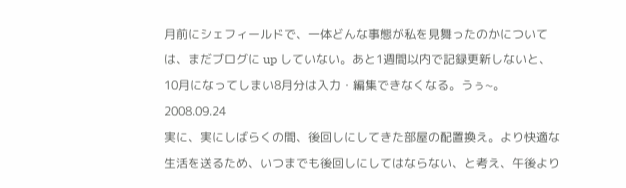月前にシェフィールドで、一体どんな事態が私を見舞ったのかについては、まだブログに up していない。あと1週間以内で記録更新しないと、10月になってしまい8月分は入力・編集できなくなる。うぅ~。
2008.09.24
実に、実にしばらくの間、後回しにしてきた部屋の配置換え。より快適な生活を送るため、いつまでも後回しにしてはならない、と考え、午後より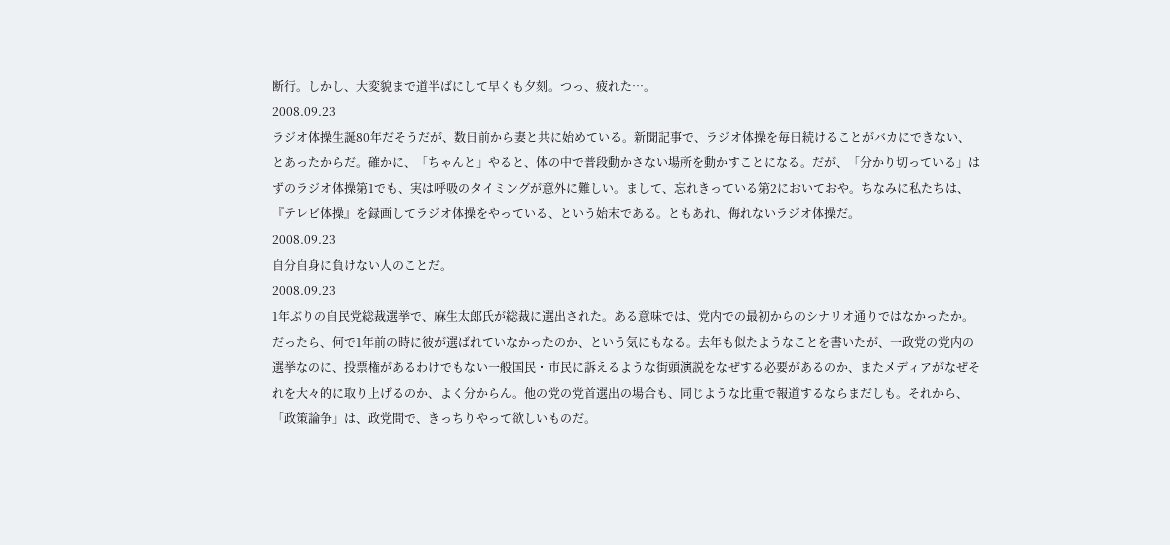断行。しかし、大変貌まで道半ばにして早くも夕刻。つっ、疲れた…。
2008.09.23
ラジオ体操生誕80年だそうだが、数日前から妻と共に始めている。新聞記事で、ラジオ体操を毎日続けることがバカにできない、とあったからだ。確かに、「ちゃんと」やると、体の中で普段動かさない場所を動かすことになる。だが、「分かり切っている」はずのラジオ体操第1でも、実は呼吸のタイミングが意外に難しい。まして、忘れきっている第2においておや。ちなみに私たちは、『テレビ体操』を録画してラジオ体操をやっている、という始末である。ともあれ、侮れないラジオ体操だ。
2008.09.23
自分自身に負けない人のことだ。
2008.09.23
1年ぶりの自民党総裁選挙で、麻生太郎氏が総裁に選出された。ある意味では、党内での最初からのシナリオ通りではなかったか。だったら、何で1年前の時に彼が選ばれていなかったのか、という気にもなる。去年も似たようなことを書いたが、一政党の党内の選挙なのに、投票権があるわけでもない一般国民・市民に訴えるような街頭演説をなぜする必要があるのか、またメディアがなぜそれを大々的に取り上げるのか、よく分からん。他の党の党首選出の場合も、同じような比重で報道するならまだしも。それから、「政策論争」は、政党間で、きっちりやって欲しいものだ。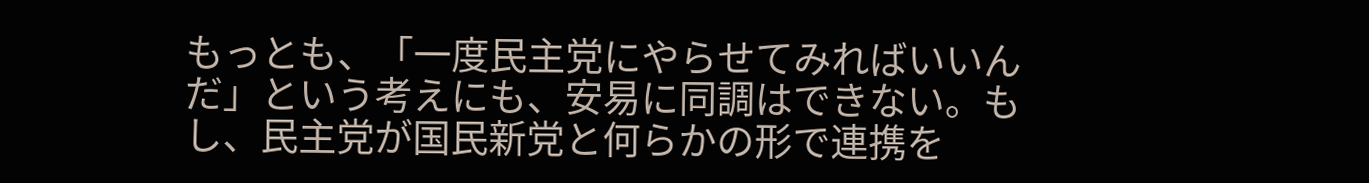もっとも、「一度民主党にやらせてみればいいんだ」という考えにも、安易に同調はできない。もし、民主党が国民新党と何らかの形で連携を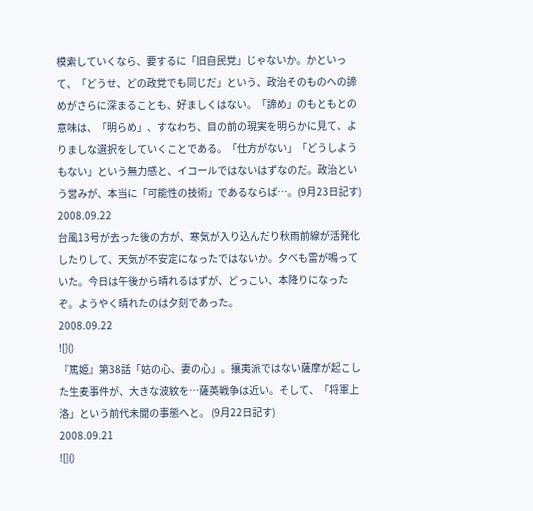模索していくなら、要するに「旧自民党」じゃないか。かといって、「どうせ、どの政党でも同じだ」という、政治そのものへの諦めがさらに深まることも、好ましくはない。「諦め」のもともとの意味は、「明らめ」、すなわち、目の前の現実を明らかに見て、よりましな選択をしていくことである。「仕方がない」「どうしようもない」という無力感と、イコールではないはずなのだ。政治という営みが、本当に「可能性の技術」であるならば…。(9月23日記す)
2008.09.22
台風13号が去った後の方が、寒気が入り込んだり秋雨前線が活発化したりして、天気が不安定になったではないか。夕べも雷が鳴っていた。今日は午後から晴れるはずが、どっこい、本降りになったぞ。ようやく晴れたのは夕刻であった。
2008.09.22
![]()
『篤姫』第38話「姑の心、妻の心」。攘夷派ではない薩摩が起こした生麦事件が、大きな波紋を…薩英戦争は近い。そして、「将軍上洛」という前代未聞の事態へと。 (9月22日記す)
2008.09.21
![]()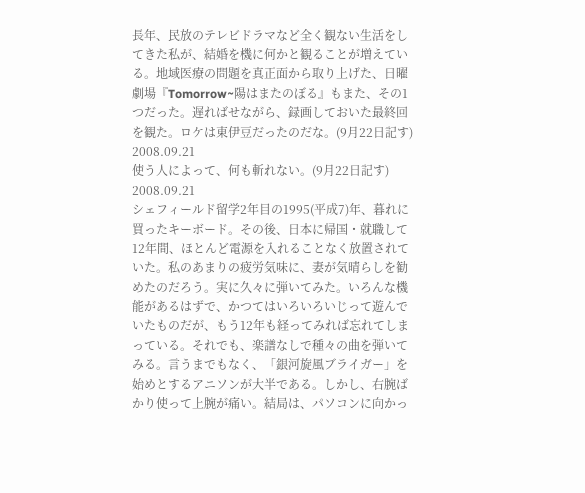長年、民放のテレビドラマなど全く観ない生活をしてきた私が、結婚を機に何かと観ることが増えている。地域医療の問題を真正面から取り上げた、日曜劇場『Tomorrow~陽はまたのぼる』もまた、その1つだった。遅ればせながら、録画しておいた最終回を観た。ロケは東伊豆だったのだな。(9月22日記す)
2008.09.21
使う人によって、何も斬れない。(9月22日記す)
2008.09.21
シェフィールド留学2年目の1995(平成7)年、暮れに買ったキーボード。その後、日本に帰国・就職して12年間、ほとんど電源を入れることなく放置されていた。私のあまりの疲労気味に、妻が気晴らしを勧めたのだろう。実に久々に弾いてみた。いろんな機能があるはずで、かつてはいろいろいじって遊んでいたものだが、もう12年も経ってみれば忘れてしまっている。それでも、楽譜なしで種々の曲を弾いてみる。言うまでもなく、「銀河旋風ブライガー」を始めとするアニソンが大半である。しかし、右腕ばかり使って上腕が痛い。結局は、パソコンに向かっ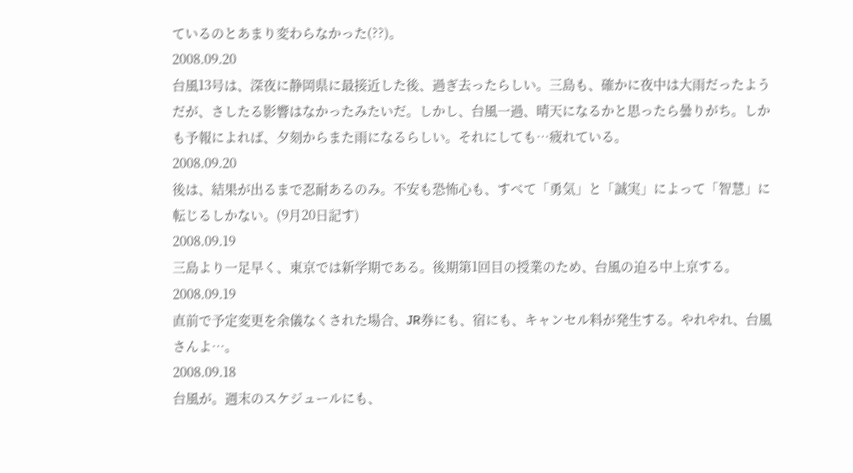ているのとあまり変わらなかった(??)。
2008.09.20
台風13号は、深夜に静岡県に最接近した後、過ぎ去ったらしい。三島も、確かに夜中は大雨だったようだが、さしたる影響はなかったみたいだ。しかし、台風一過、晴天になるかと思ったら曇りがち。しかも予報によれば、夕刻からまた雨になるらしい。それにしても…疲れている。
2008.09.20
後は、結果が出るまで忍耐あるのみ。不安も恐怖心も、すべて「勇気」と「誠実」によって「智慧」に転じるしかない。(9月20日記す)
2008.09.19
三島より一足早く、東京では新学期である。後期第1回目の授業のため、台風の迫る中上京する。
2008.09.19
直前で予定変更を余儀なくされた場合、JR券にも、宿にも、キャンセル料が発生する。やれやれ、台風さんよ…。
2008.09.18
台風が。週末のスケジュールにも、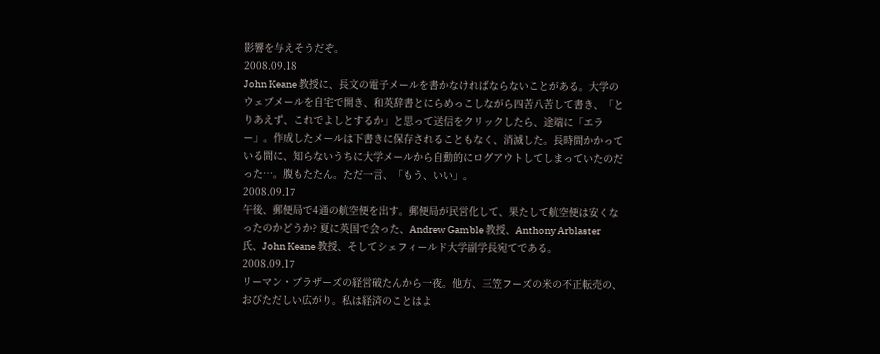影響を与えそうだぞ。
2008.09.18
John Keane 教授に、長文の電子メールを書かなければならないことがある。大学のウェブメールを自宅で開き、和英辞書とにらめっこしながら四苦八苦して書き、「とりあえず、これでよしとするか」と思って送信をクリックしたら、途端に「エラー」。作成したメールは下書きに保存されることもなく、消滅した。長時間かかっている間に、知らないうちに大学メールから自動的にログアウトしてしまっていたのだった…。腹もたたん。ただ一言、「もう、いい」。
2008.09.17
午後、郵便局で4通の航空便を出す。郵便局が民営化して、果たして航空便は安くなったのかどうか? 夏に英国で会った、Andrew Gamble 教授、Anthony Arblaster 氏、John Keane 教授、そしてシェフィールド大学副学長宛てである。
2008.09.17
リーマン・ブラザーズの経営破たんから一夜。他方、三笠フーズの米の不正転売の、おびただしい広がり。私は経済のことはよ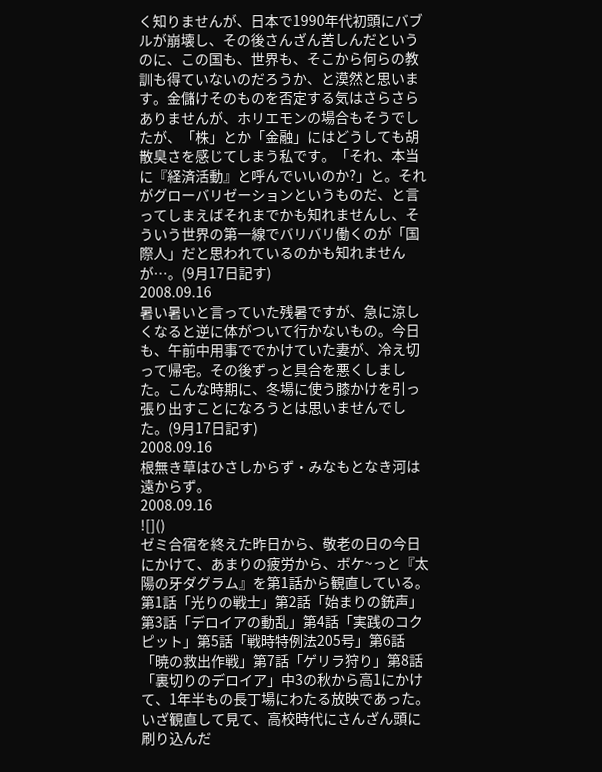く知りませんが、日本で1990年代初頭にバブルが崩壊し、その後さんざん苦しんだというのに、この国も、世界も、そこから何らの教訓も得ていないのだろうか、と漠然と思います。金儲けそのものを否定する気はさらさらありませんが、ホリエモンの場合もそうでしたが、「株」とか「金融」にはどうしても胡散臭さを感じてしまう私です。「それ、本当に『経済活動』と呼んでいいのか?」と。それがグローバリゼーションというものだ、と言ってしまえばそれまでかも知れませんし、そういう世界の第一線でバリバリ働くのが「国際人」だと思われているのかも知れませんが…。(9月17日記す)
2008.09.16
暑い暑いと言っていた残暑ですが、急に涼しくなると逆に体がついて行かないもの。今日も、午前中用事ででかけていた妻が、冷え切って帰宅。その後ずっと具合を悪くしました。こんな時期に、冬場に使う膝かけを引っ張り出すことになろうとは思いませんでした。(9月17日記す)
2008.09.16
根無き草はひさしからず・みなもとなき河は遠からず。
2008.09.16
![]()
ゼミ合宿を終えた昨日から、敬老の日の今日にかけて、あまりの疲労から、ボケ~っと『太陽の牙ダグラム』を第1話から観直している。第1話「光りの戦士」第2話「始まりの銃声」第3話「デロイアの動乱」第4話「実践のコクピット」第5話「戦時特例法205号」第6話「暁の救出作戦」第7話「ゲリラ狩り」第8話「裏切りのデロイア」中3の秋から高1にかけて、1年半もの長丁場にわたる放映であった。いざ観直して見て、高校時代にさんざん頭に刷り込んだ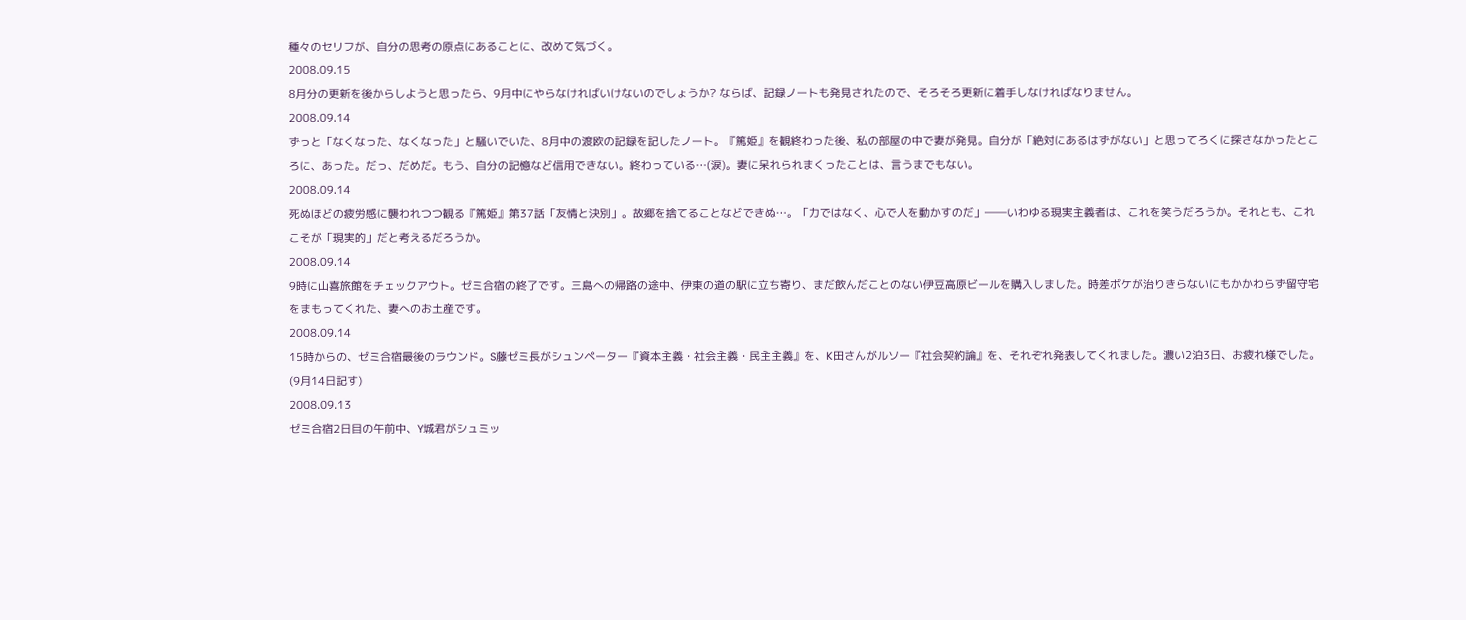種々のセリフが、自分の思考の原点にあることに、改めて気づく。
2008.09.15
8月分の更新を後からしようと思ったら、9月中にやらなければいけないのでしょうか? ならば、記録ノートも発見されたので、そろそろ更新に着手しなければなりません。
2008.09.14
ずっと「なくなった、なくなった」と騒いでいた、8月中の渡欧の記録を記したノート。『篤姫』を観終わった後、私の部屋の中で妻が発見。自分が「絶対にあるはずがない」と思ってろくに探さなかったところに、あった。だっ、だめだ。もう、自分の記憶など信用できない。終わっている…(涙)。妻に呆れられまくったことは、言うまでもない。
2008.09.14
死ぬほどの疲労感に襲われつつ観る『篤姫』第37話「友情と決別」。故郷を捨てることなどできぬ…。「力ではなく、心で人を動かすのだ」――いわゆる現実主義者は、これを笑うだろうか。それとも、これこそが「現実的」だと考えるだろうか。
2008.09.14
9時に山喜旅館をチェックアウト。ゼミ合宿の終了です。三島への帰路の途中、伊東の道の駅に立ち寄り、まだ飲んだことのない伊豆高原ビールを購入しました。時差ボケが治りきらないにもかかわらず留守宅をまもってくれた、妻へのお土産です。
2008.09.14
15時からの、ゼミ合宿最後のラウンド。S藤ゼミ長がシュンペーター『資本主義・社会主義・民主主義』を、K田さんがルソー『社会契約論』を、それぞれ発表してくれました。濃い2泊3日、お疲れ様でした。(9月14日記す)
2008.09.13
ゼミ合宿2日目の午前中、Y城君がシュミッ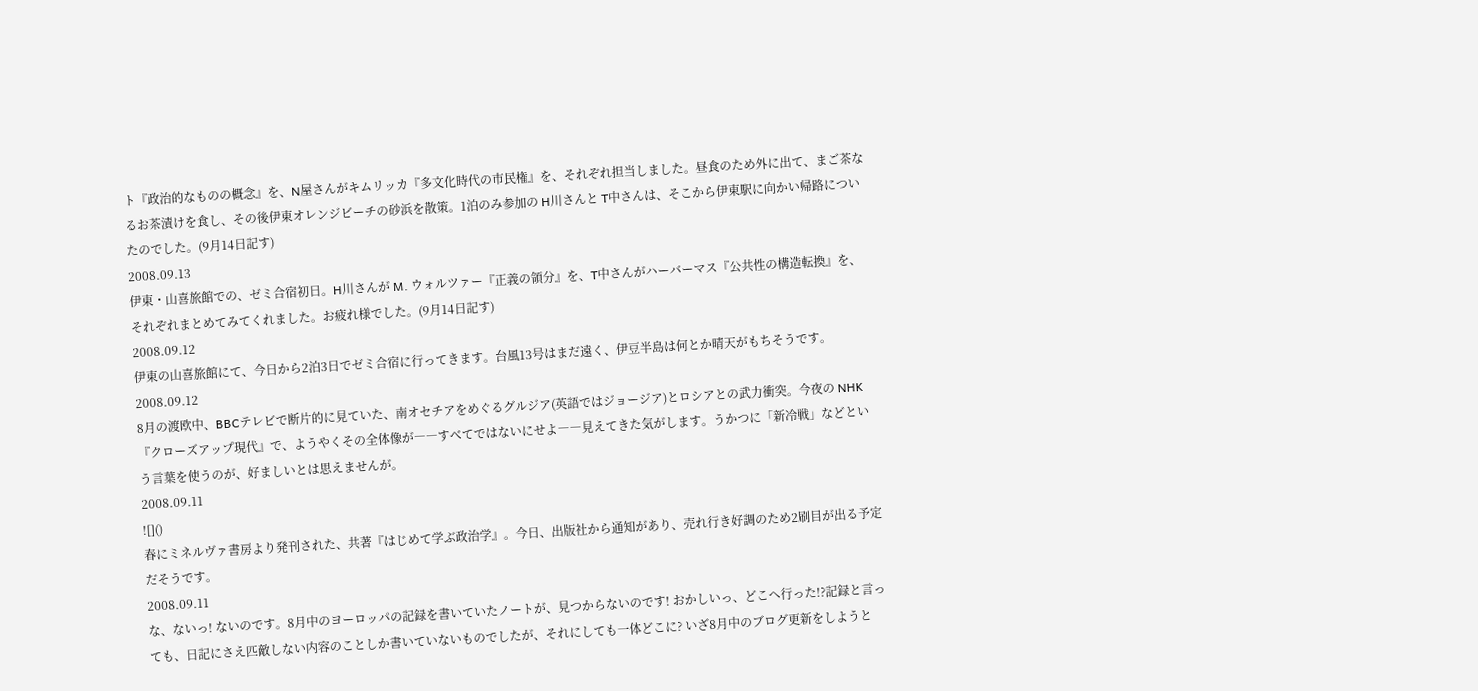ト『政治的なものの概念』を、N屋さんがキムリッカ『多文化時代の市民権』を、それぞれ担当しました。昼食のため外に出て、まご茶なるお茶漬けを食し、その後伊東オレンジビーチの砂浜を散策。1泊のみ参加の H川さんと T中さんは、そこから伊東駅に向かい帰路についたのでした。(9月14日記す)
2008.09.13
伊東・山喜旅館での、ゼミ合宿初日。H川さんが M. ウォルツァー『正義の領分』を、T中さんがハーバーマス『公共性の構造転換』を、それぞれまとめてみてくれました。お疲れ様でした。(9月14日記す)
2008.09.12
伊東の山喜旅館にて、今日から2泊3日でゼミ合宿に行ってきます。台風13号はまだ遠く、伊豆半島は何とか晴天がもちそうです。
2008.09.12
8月の渡欧中、BBCテレビで断片的に見ていた、南オセチアをめぐるグルジア(英語ではジョージア)とロシアとの武力衝突。今夜の NHK『クローズアップ現代』で、ようやくその全体像が――すべてではないにせよ――見えてきた気がします。うかつに「新冷戦」などという言葉を使うのが、好ましいとは思えませんが。
2008.09.11
![]()
春にミネルヴァ書房より発刊された、共著『はじめて学ぶ政治学』。今日、出版社から通知があり、売れ行き好調のため2刷目が出る予定だそうです。
2008.09.11
な、ないっ! ないのです。8月中のヨーロッパの記録を書いていたノートが、見つからないのです! おかしいっ、どこへ行った!?記録と言っても、日記にさえ匹敵しない内容のことしか書いていないものでしたが、それにしても一体どこに? いざ8月中のブログ更新をしようと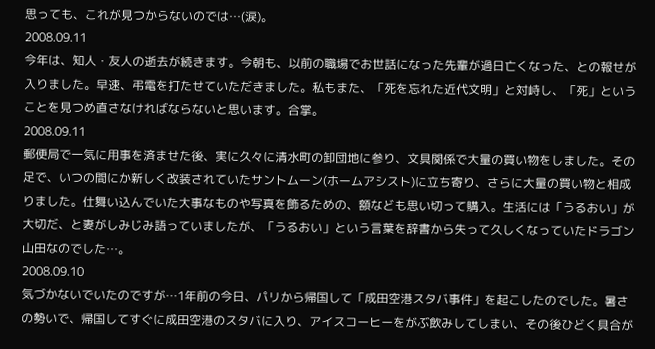思っても、これが見つからないのでは…(涙)。
2008.09.11
今年は、知人・友人の逝去が続きます。今朝も、以前の職場でお世話になった先輩が過日亡くなった、との報せが入りました。早速、弔電を打たせていただきました。私もまた、「死を忘れた近代文明」と対峙し、「死」ということを見つめ直さなければならないと思います。合掌。
2008.09.11
郵便局で一気に用事を済ませた後、実に久々に清水町の卸団地に参り、文具関係で大量の買い物をしました。その足で、いつの間にか新しく改装されていたサントムーン(ホームアシスト)に立ち寄り、さらに大量の買い物と相成りました。仕舞い込んでいた大事なものや写真を飾るための、額なども思い切って購入。生活には「うるおい」が大切だ、と妻がしみじみ語っていましたが、「うるおい」という言葉を辞書から失って久しくなっていたドラゴン山田なのでした…。
2008.09.10
気づかないでいたのですが…1年前の今日、パリから帰国して「成田空港スタバ事件」を起こしたのでした。暑さの勢いで、帰国してすぐに成田空港のスタバに入り、アイスコーヒーをがぶ飲みしてしまい、その後ひどく具合が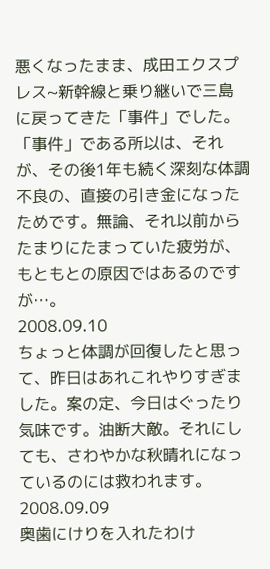悪くなったまま、成田エクスプレス~新幹線と乗り継いで三島に戻ってきた「事件」でした。「事件」である所以は、それが、その後1年も続く深刻な体調不良の、直接の引き金になったためです。無論、それ以前からたまりにたまっていた疲労が、もともとの原因ではあるのですが…。
2008.09.10
ちょっと体調が回復したと思って、昨日はあれこれやりすぎました。案の定、今日はぐったり気味です。油断大敵。それにしても、さわやかな秋晴れになっているのには救われます。
2008.09.09
奥歯にけりを入れたわけ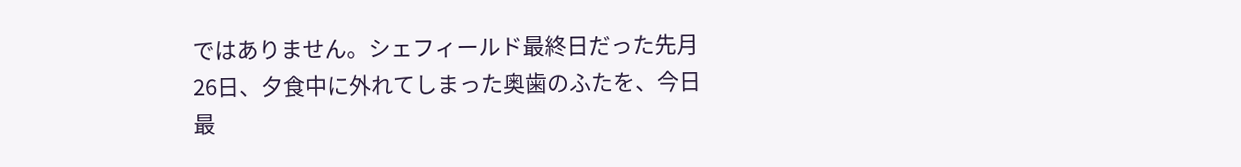ではありません。シェフィールド最終日だった先月26日、夕食中に外れてしまった奥歯のふたを、今日最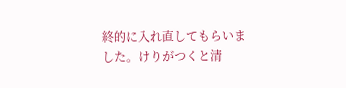終的に入れ直してもらいました。けりがつくと清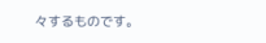々するものです。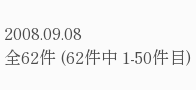2008.09.08
全62件 (62件中 1-50件目)